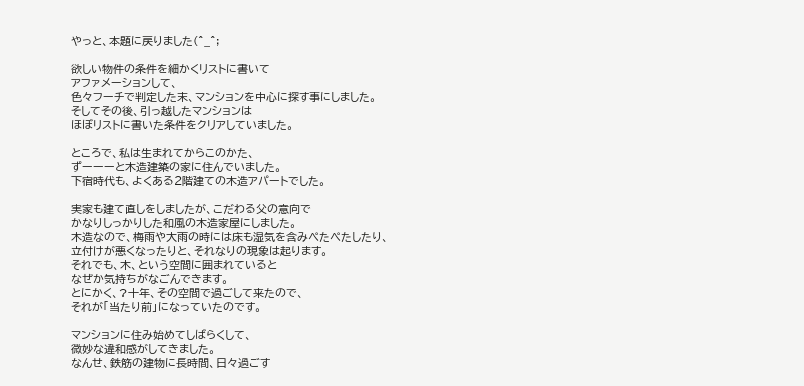やっと、本題に戻りました(^_^;

欲しい物件の条件を細かくリストに書いて
アファメーションして、
色々フーチで判定した末、マンションを中心に探す事にしました。
そしてその後、引っ越したマンションは
ほぼリストに書いた条件をクリアしていました。

ところで、私は生まれてからこのかた、
ずーーーと木造建築の家に住んでいました。
下宿時代も、よくある2階建ての木造アパートでした。

実家も建て直しをしましたが、こだわる父の意向で
かなりしっかりした和風の木造家屋にしました。
木造なので、梅雨や大雨の時には床も湿気を含みぺたぺたしたり、
立付けが悪くなったりと、それなりの現象は起ります。
それでも、木、という空間に囲まれていると
なぜか気持ちがなごんできます。
とにかく、?十年、その空間で過ごして来たので、
それが「当たり前」になっていたのです。

マンションに住み始めてしばらくして、
微妙な違和感がしてきました。
なんせ、鉄筋の建物に長時間、日々過ごす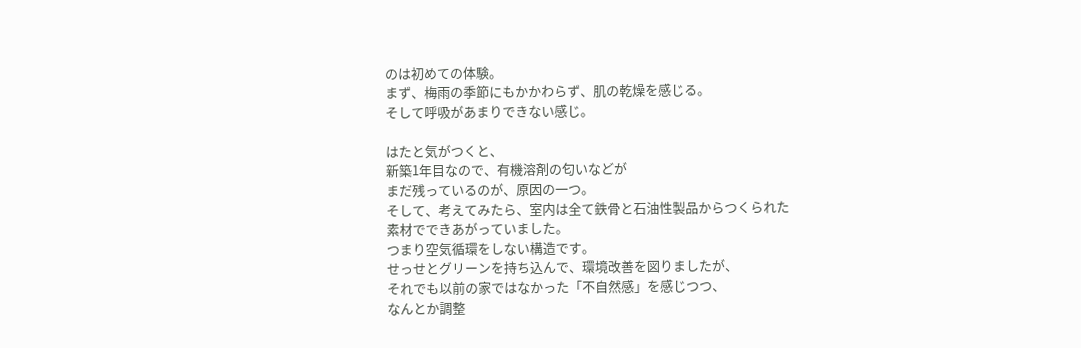のは初めての体験。
まず、梅雨の季節にもかかわらず、肌の乾燥を感じる。
そして呼吸があまりできない感じ。

はたと気がつくと、
新築1年目なので、有機溶剤の匂いなどが
まだ残っているのが、原因の一つ。
そして、考えてみたら、室内は全て鉄骨と石油性製品からつくられた
素材でできあがっていました。
つまり空気循環をしない構造です。
せっせとグリーンを持ち込んで、環境改善を図りましたが、
それでも以前の家ではなかった「不自然感」を感じつつ、
なんとか調整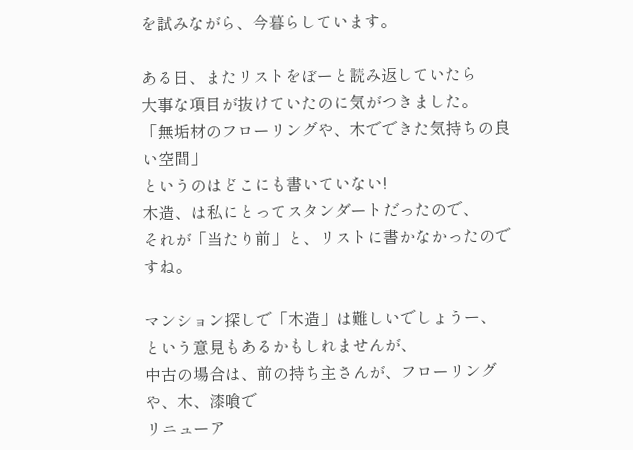を試みながら、今暮らしています。

ある日、またリストをぼーと読み返していたら
大事な項目が抜けていたのに気がつきました。
「無垢材のフローリングや、木でできた気持ちの良い空間」
というのはどこにも書いていない!
木造、は私にとってスタンダートだったので、
それが「当たり前」と、リストに書かなかったのですね。

マンション探しで「木造」は難しいでしょうー、
という意見もあるかもしれませんが、
中古の場合は、前の持ち主さんが、フローリングや、木、漆喰で
リニューア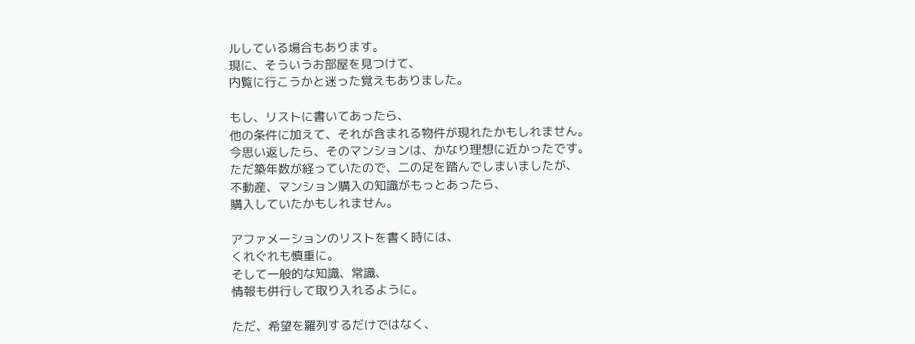ルしている場合もあります。
現に、そういうお部屋を見つけて、
内覧に行こうかと迷った覚えもありました。

もし、リストに書いてあったら、
他の条件に加えて、それが含まれる物件が現れたかもしれません。
今思い返したら、そのマンションは、かなり理想に近かったです。
ただ築年数が経っていたので、二の足を踏んでしまいましたが、
不動産、マンション購入の知識がもっとあったら、
購入していたかもしれません。

アファメーションのリストを書く時には、
くれぐれも慎重に。
そして一般的な知識、常識、
情報も併行して取り入れるように。

ただ、希望を羅列するだけではなく、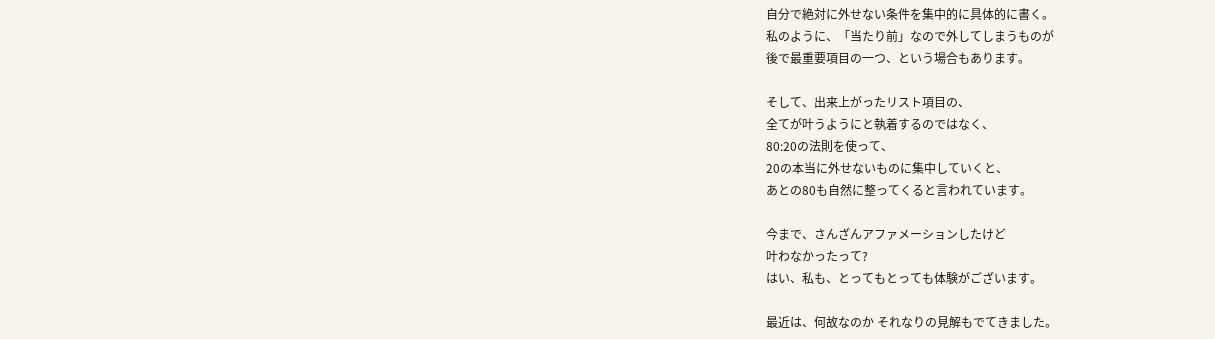自分で絶対に外せない条件を集中的に具体的に書く。
私のように、「当たり前」なので外してしまうものが
後で最重要項目の一つ、という場合もあります。

そして、出来上がったリスト項目の、
全てが叶うようにと執着するのではなく、
80:20の法則を使って、
20の本当に外せないものに集中していくと、
あとの80も自然に整ってくると言われています。

今まで、さんざんアファメーションしたけど
叶わなかったって?
はい、私も、とってもとっても体験がございます。

最近は、何故なのか それなりの見解もでてきました。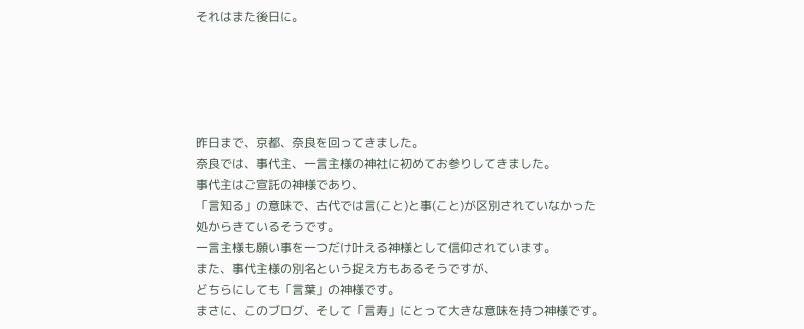それはまた後日に。





昨日まで、京都、奈良を回ってきました。
奈良では、事代主、一言主様の神社に初めてお参りしてきました。
事代主はご宣託の神様であり、
「言知る」の意味で、古代では言(こと)と事(こと)が区別されていなかった
処からきているそうです。
一言主様も願い事を一つだけ叶える神様として信仰されています。
また、事代主様の別名という捉え方もあるそうですが、
どちらにしても「言葉」の神様です。
まさに、このブログ、そして「言寿」にとって大きな意味を持つ神様です。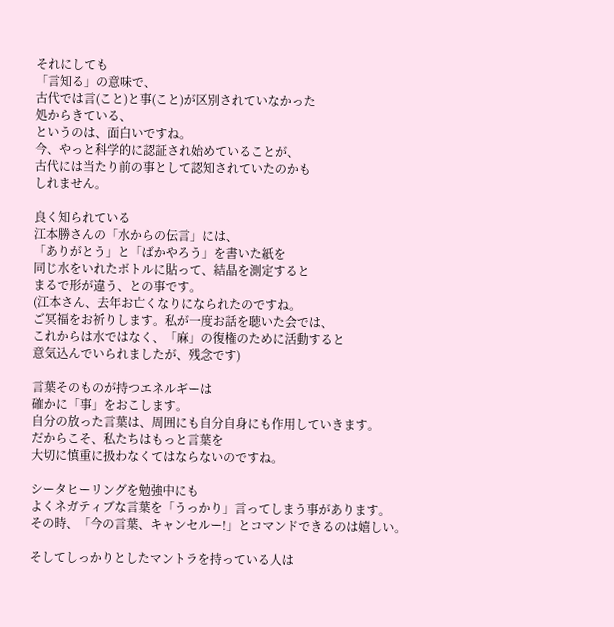それにしても
「言知る」の意味で、
古代では言(こと)と事(こと)が区別されていなかった
処からきている、
というのは、面白いですね。
今、やっと科学的に認証され始めていることが、
古代には当たり前の事として認知されていたのかも
しれません。

良く知られている
江本勝さんの「水からの伝言」には、
「ありがとう」と「ばかやろう」を書いた紙を
同じ水をいれたボトルに貼って、結晶を測定すると
まるで形が違う、との事です。
(江本さん、去年お亡くなりになられたのですね。
ご冥福をお祈りします。私が一度お話を聴いた会では、
これからは水ではなく、「麻」の復権のために活動すると
意気込んでいられましたが、残念です)

言葉そのものが持つエネルギーは
確かに「事」をおこします。
自分の放った言葉は、周囲にも自分自身にも作用していきます。
だからこそ、私たちはもっと言葉を
大切に慎重に扱わなくてはならないのですね。

シータヒーリングを勉強中にも
よくネガティブな言葉を「うっかり」言ってしまう事があります。
その時、「今の言葉、キャンセルー!」とコマンドできるのは嬉しい。

そしてしっかりとしたマントラを持っている人は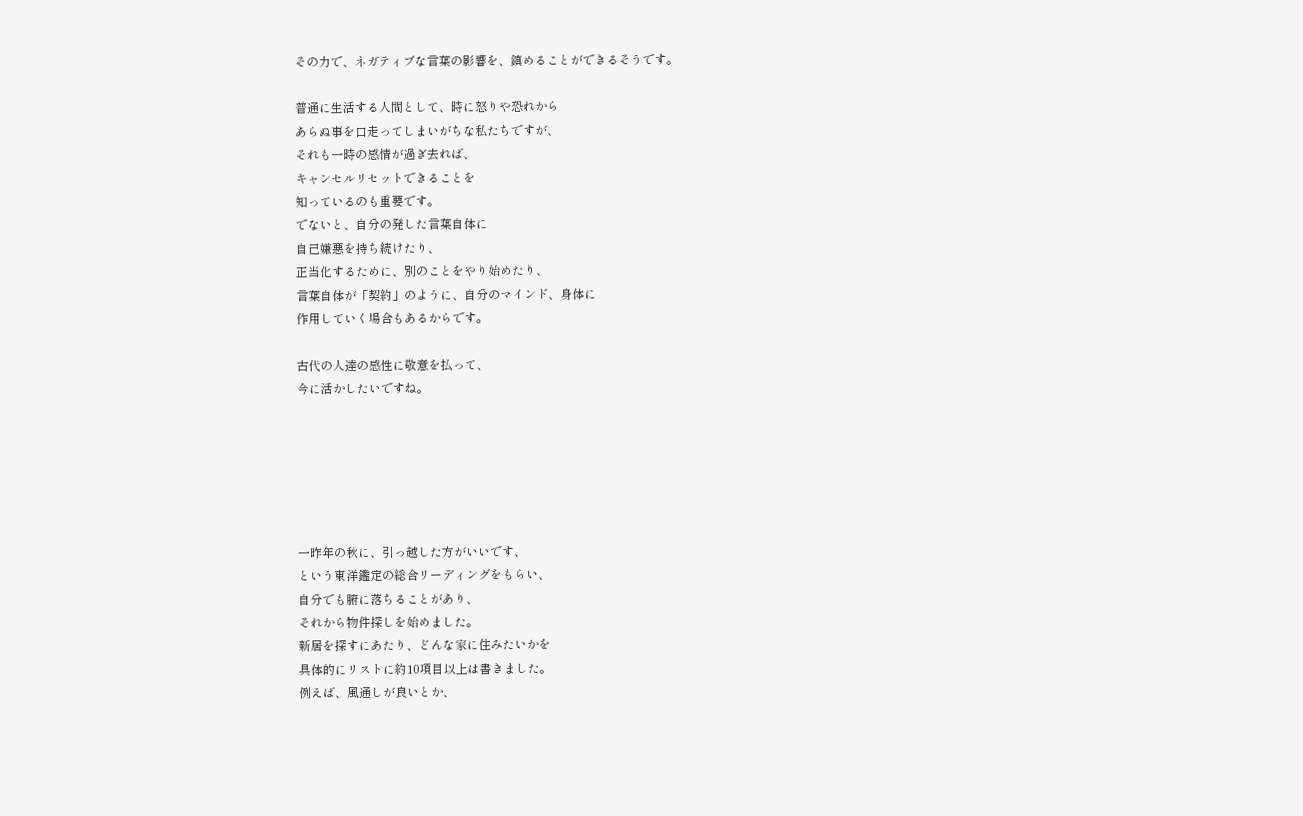その力で、ネガティブな言葉の影響を、鎮めることができるそうです。

普通に生活する人間として、時に怒りや恐れから
あらぬ事を口走ってしまいがちな私たちですが、
それも一時の感情が過ぎ去れば、
キャンセルリセットできることを
知っているのも重要です。
でないと、自分の発した言葉自体に
自己嫌悪を持ち続けたり、
正当化するために、別のことをやり始めたり、
言葉自体が「契約」のように、自分のマインド、身体に
作用していく場合もあるからです。

古代の人達の感性に敬意を払って、
今に活かしたいですね。






一昨年の秋に、引っ越した方がいいです、
という東洋鑑定の総合リーディングをもらい、
自分でも腑に落ちることがあり、
それから物件探しを始めました。
新居を探すにあたり、どんな家に住みたいかを
具体的にリストに約10項目以上は書きました。
例えば、風通しが良いとか、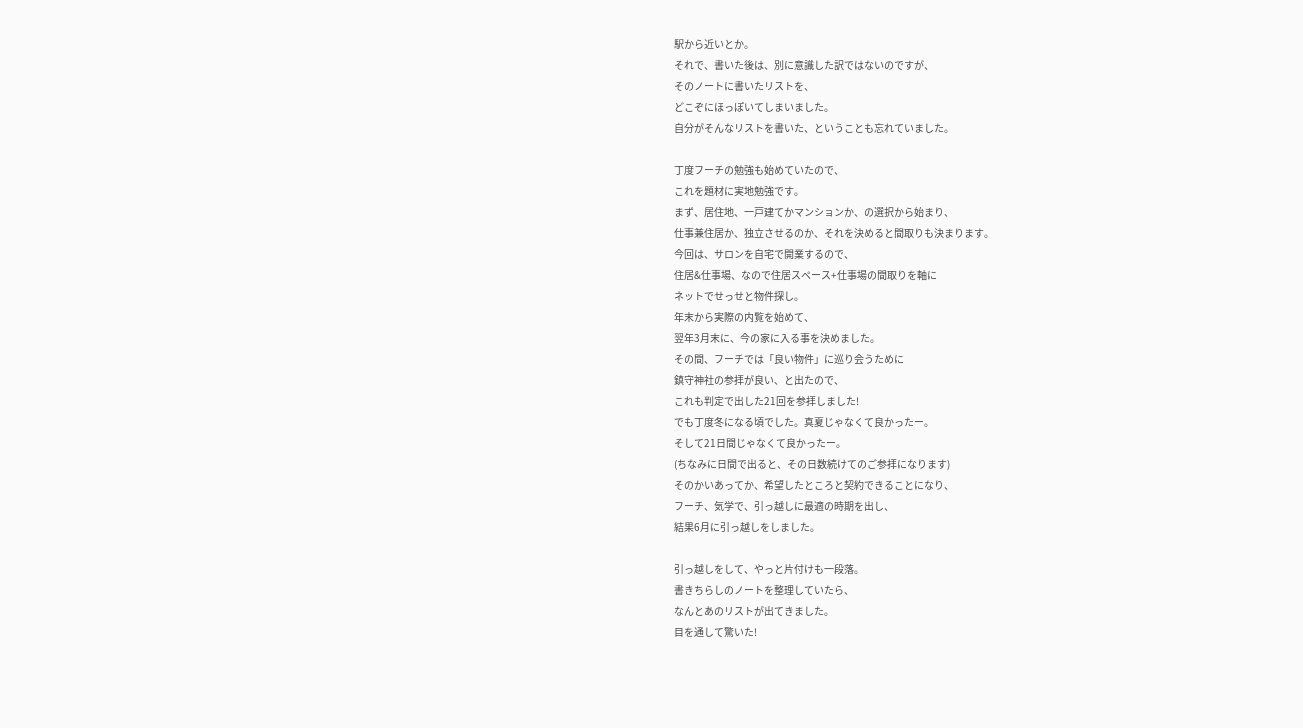駅から近いとか。
それで、書いた後は、別に意識した訳ではないのですが、
そのノートに書いたリストを、
どこぞにほっぽいてしまいました。
自分がそんなリストを書いた、ということも忘れていました。

丁度フーチの勉強も始めていたので、
これを題材に実地勉強です。
まず、居住地、一戸建てかマンションか、の選択から始まり、
仕事兼住居か、独立させるのか、それを決めると間取りも決まります。
今回は、サロンを自宅で開業するので、
住居&仕事場、なので住居スペース+仕事場の間取りを軸に
ネットでせっせと物件探し。
年末から実際の内覧を始めて、
翌年3月末に、今の家に入る事を決めました。
その間、フーチでは「良い物件」に巡り会うために
鎮守神社の参拝が良い、と出たので、
これも判定で出した21回を参拝しました!
でも丁度冬になる頃でした。真夏じゃなくて良かったー。
そして21日間じゃなくて良かったー。
(ちなみに日間で出ると、その日数続けてのご参拝になります)
そのかいあってか、希望したところと契約できることになり、
フーチ、気学で、引っ越しに最適の時期を出し、
結果6月に引っ越しをしました。

引っ越しをして、やっと片付けも一段落。
書きちらしのノートを整理していたら、
なんとあのリストが出てきました。
目を通して驚いた!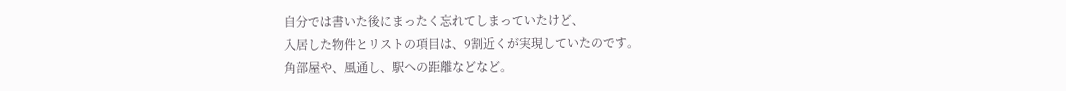自分では書いた後にまったく忘れてしまっていたけど、
入居した物件とリストの項目は、9割近くが実現していたのです。
角部屋や、風通し、駅への距離などなど。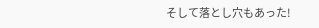そして落とし穴もあった!